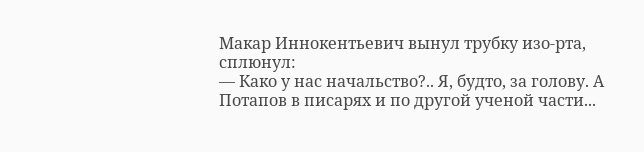Макар Иннокентьевич вынул трубку изо-рта, сплюнул:
— Како у нас начальство?.. Я, будто, за голову. А Потапов в писарях и по другой ученой части...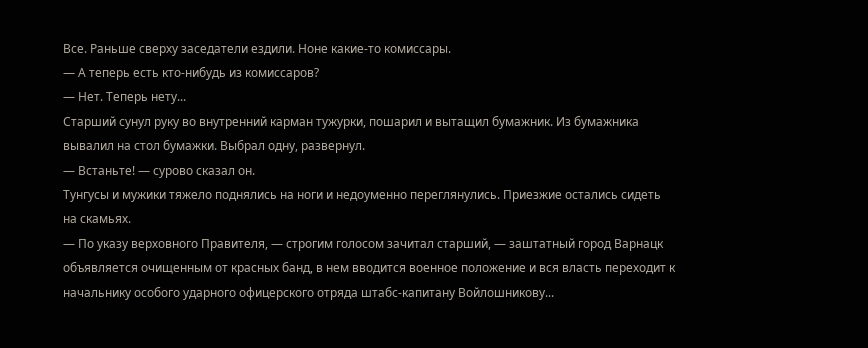Все. Раньше сверху заседатели ездили. Ноне какие-то комиссары.
— А теперь есть кто-нибудь из комиссаров?
— Нет. Теперь нету...
Старший сунул руку во внутренний карман тужурки, пошарил и вытащил бумажник. Из бумажника вывалил на стол бумажки. Выбрал одну, развернул.
— Встаньте! — сурово сказал он.
Тунгусы и мужики тяжело поднялись на ноги и недоуменно переглянулись. Приезжие остались сидеть на скамьях.
— По указу верховного Правителя, — строгим голосом зачитал старший, — заштатный город Варнацк объявляется очищенным от красных банд, в нем вводится военное положение и вся власть переходит к начальнику особого ударного офицерского отряда штабс-капитану Войлошникову...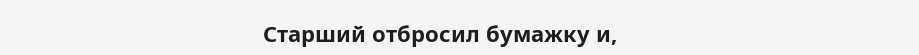Старший отбросил бумажку и,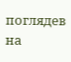поглядев на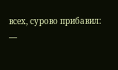всех, сурово прибавил:
—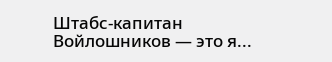Штабс-капитан Войлошников — это я...